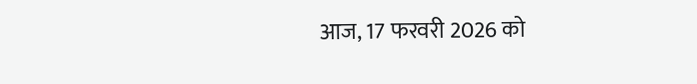आज, 17 फरवरी 2026 को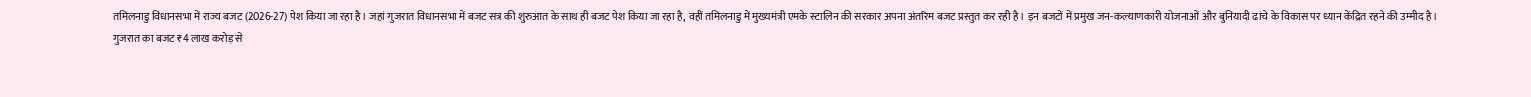तमिलनाडु विधानसभा में राज्य बजट (2026-27) पेश किया जा रहा है। जहां गुजरात विधानसभा में बजट सत्र की शुरुआत के साथ ही बजट पेश किया जा रहा है, वहीं तमिलनाडु में मुख्यमंत्री एमके स्टालिन की सरकार अपना अंतरिम बजट प्रस्तुत कर रही है। इन बजटों में प्रमुख जन-कल्याणकारी योजनाओं और बुनियादी ढांचे के विकास पर ध्यान केंद्रित रहने की उम्मीद है।
गुजरात का बजट ₹4 लाख करोड़ से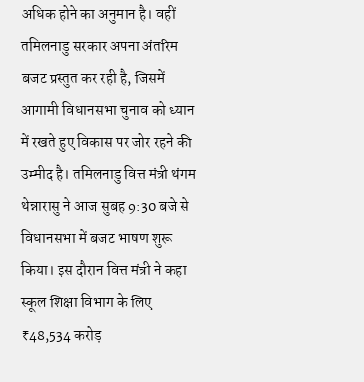अधिक होने का अनुमान है। वहीं तमिलनाडु सरकार अपना अंतरिम बजट प्रस्तुत कर रही है, जिसमें आगामी विधानसभा चुनाव को ध्यान में रखते हुए विकास पर जोर रहने की उम्मीद है। तमिलनाडु वित्त मंत्री थंगम थेन्नारासु ने आज सुबह 9:30 बजे से विधानसभा में बजट भाषण शुरू किया। इस दौरान वित्त मंत्री ने कहा स्कूल शिक्षा विभाग के लिए ₹48,534 करोड़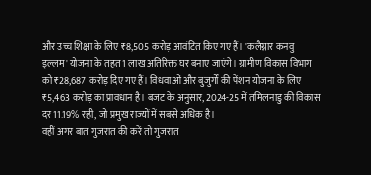और उच्च शिक्षा के लिए ₹8,505 करोड़ आवंटित किए गए हैं। 'कलैग्नार कनवु इल्लम' योजना के तहत 1 लाख अतिरिक्त घर बनाए जाएंगे। ग्रामीण विकास विभाग को ₹28,687 करोड़ दिए गए हैं। विधवाओं और बुजुर्गों की पेंशन योजना के लिए ₹5,463 करोड़ का प्रावधान है। बजट के अनुसार, 2024-25 में तमिलनाडु की विकास दर 11.19% रही, जो प्रमुख राज्यों में सबसे अधिक है।
वहीं अगर बात गुजरात की करें तो गुजरात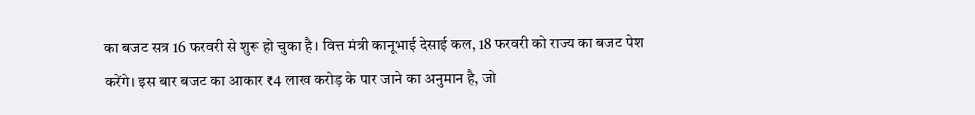का बजट सत्र 16 फरवरी से शुरू हो चुका है। वित्त मंत्री कानूभाई देसाई कल, 18 फरवरी को राज्य का बजट पेश करेंगे। इस बार बजट का आकार ₹4 लाख करोड़ के पार जाने का अनुमान है, जो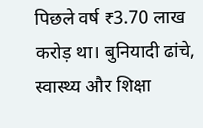पिछले वर्ष ₹3.70 लाख करोड़ था। बुनियादी ढांचे, स्वास्थ्य और शिक्षा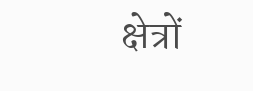क्षेत्रों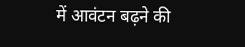में आवंटन बढ़ने की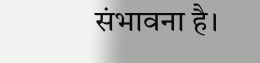संभावना है।